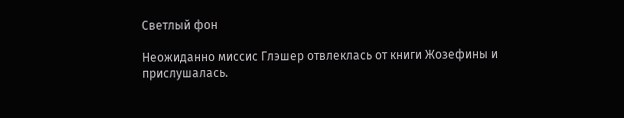Светлый фон

Неожиданно миссис Глэшер отвлеклась от книги Жозефины и прислушалась.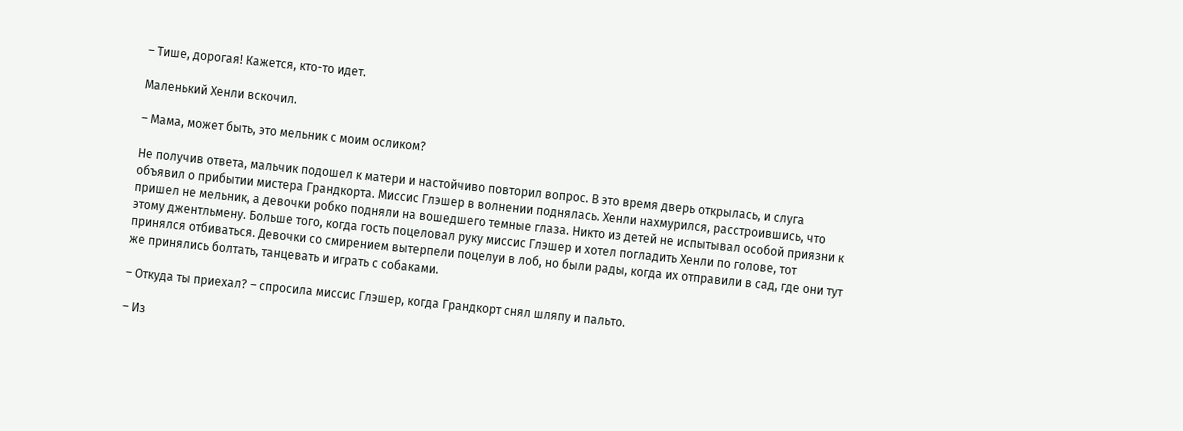– Тише, дорогая! Кажется, кто-то идет.

Маленький Хенли вскочил.

– Мама, может быть, это мельник с моим осликом?

Не получив ответа, мальчик подошел к матери и настойчиво повторил вопрос. В это время дверь открылась, и слуга объявил о прибытии мистера Грандкорта. Миссис Глэшер в волнении поднялась. Хенли нахмурился, расстроившись, что пришел не мельник, а девочки робко подняли на вошедшего темные глаза. Никто из детей не испытывал особой приязни к этому джентльмену. Больше того, когда гость поцеловал руку миссис Глэшер и хотел погладить Хенли по голове, тот принялся отбиваться. Девочки со смирением вытерпели поцелуи в лоб, но были рады, когда их отправили в сад, где они тут же принялись болтать, танцевать и играть с собаками.

– Откуда ты приехал? – спросила миссис Глэшер, когда Грандкорт снял шляпу и пальто.

– Из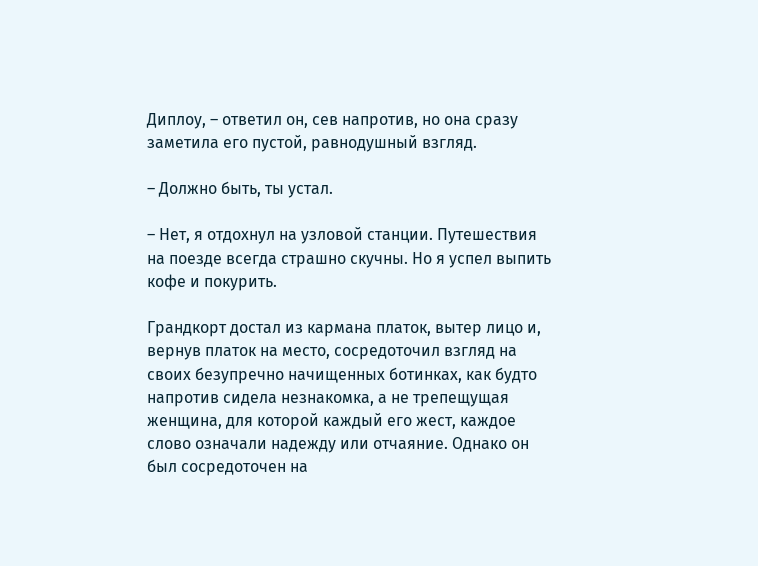Диплоу, – ответил он, сев напротив, но она сразу заметила его пустой, равнодушный взгляд.

– Должно быть, ты устал.

– Нет, я отдохнул на узловой станции. Путешествия на поезде всегда страшно скучны. Но я успел выпить кофе и покурить.

Грандкорт достал из кармана платок, вытер лицо и, вернув платок на место, сосредоточил взгляд на своих безупречно начищенных ботинках, как будто напротив сидела незнакомка, а не трепещущая женщина, для которой каждый его жест, каждое слово означали надежду или отчаяние. Однако он был сосредоточен на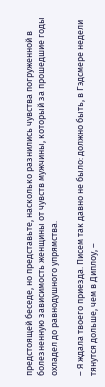предстоящей беседе, но представьте, насколько разнились чувства погруженной в болезненную зависимость женщины от чувств мужчины, который за прошедшие годы охладел до равнодушного упрямства.

– Я ждала твоего приезда. Писем так давно не было: должно быть, в Гэдсмере недели тянутся дольше, чем в Диплоу, –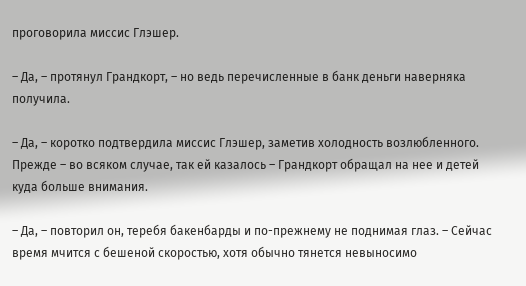проговорила миссис Глэшер.

– Да, – протянул Грандкорт, – но ведь перечисленные в банк деньги наверняка получила.

– Да, – коротко подтвердила миссис Глэшер, заметив холодность возлюбленного. Прежде – во всяком случае, так ей казалось – Грандкорт обращал на нее и детей куда больше внимания.

– Да, – повторил он, теребя бакенбарды и по-прежнему не поднимая глаз. – Сейчас время мчится с бешеной скоростью, хотя обычно тянется невыносимо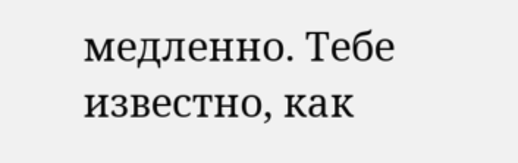медленно. Тебе известно, как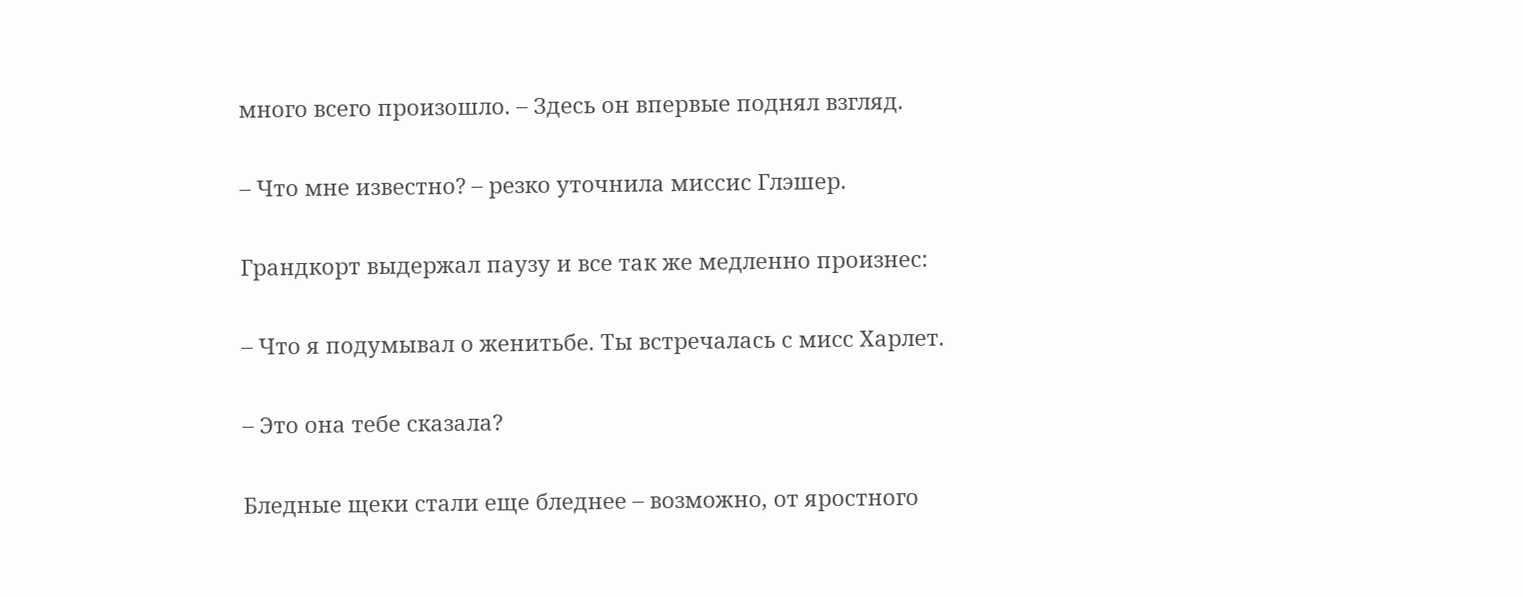много всего произошло. – Здесь он впервые поднял взгляд.

– Что мне известно? – резко уточнила миссис Глэшер.

Грандкорт выдержал паузу и все так же медленно произнес:

– Что я подумывал о женитьбе. Ты встречалась с мисс Харлет.

– Это она тебе сказала?

Бледные щеки стали еще бледнее – возможно, от яростного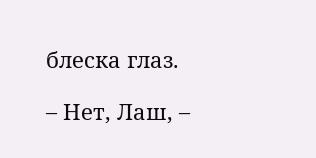блеска глаз.

– Нет, Лаш, –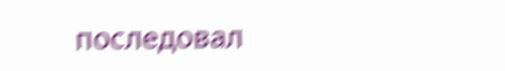последовал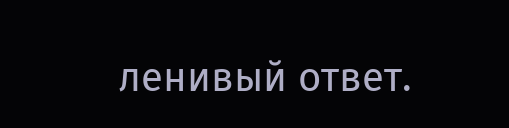ленивый ответ.